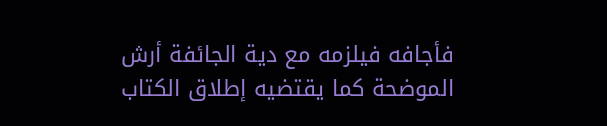فأجافه فيلزمه مع دية الجائفة أرش الموضحة كما يقتضيه إطلاق الكتاب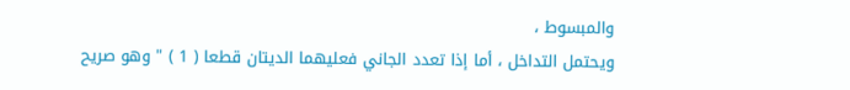والمبسوط ،
ويحتمل التداخل ، أما إذا تعدد الجاني فعليهما الديتان قطعا ( 1 ) " وهو صريح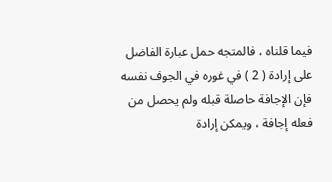فيما قلناه ، فالمتجه حمل عبارة الفاضل على إرادة ( 2 ) في غوره في الجوف نفسه
فإن الإجافة حاصلة قبله ولم يحصل من فعله إجافة ، ويمكن إرادة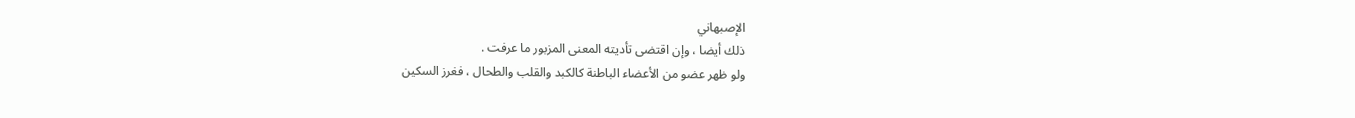الإصبهاني
ذلك أيضا ، وإن اقتضى تأديته المعنى المزبور ما عرفت .
ولو ظهر عضو من الأعضاء الباطنة كالكبد والقلب والطحال ، فغرز السكين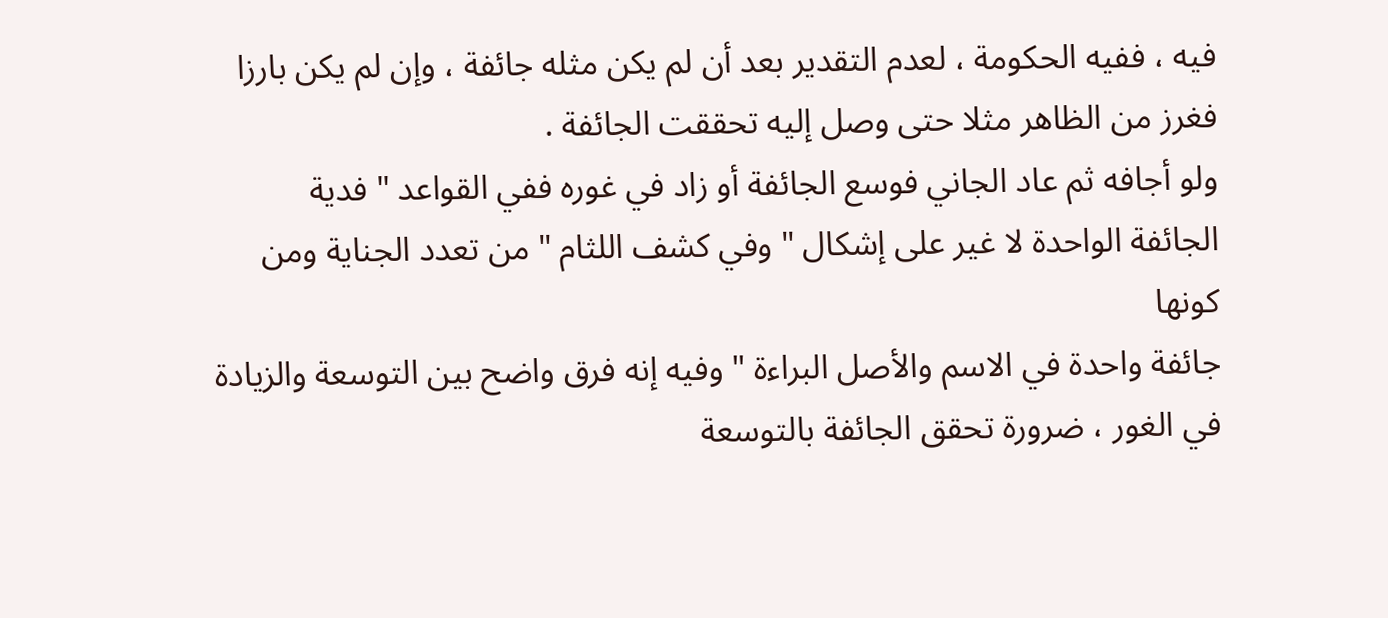فيه ، ففيه الحكومة ، لعدم التقدير بعد أن لم يكن مثله جائفة ، وإن لم يكن بارزا
فغرز من الظاهر مثلا حتى وصل إليه تحققت الجائفة .
ولو أجافه ثم عاد الجاني فوسع الجائفة أو زاد في غوره ففي القواعد " فدية
الجائفة الواحدة لا غير على إشكال " وفي كشف اللثام " من تعدد الجناية ومن كونها
جائفة واحدة في الاسم والأصل البراءة " وفيه إنه فرق واضح بين التوسعة والزيادة
في الغور ، ضرورة تحقق الجائفة بالتوسعة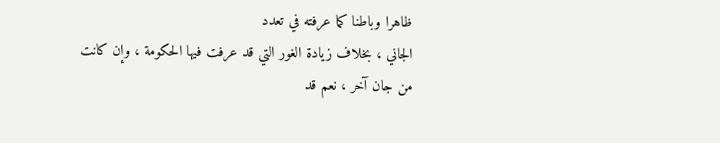ظاهرا وباطنا كما عرفته في تعدد
الجاني ، بخلاف زيادة الغور التي قد عرفت فيها الحكومة ، وإن كانت
من جان آخر ، نعم قد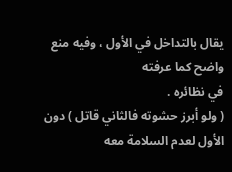يقال بالتداخل في الأول ، وفيه منع واضح كما عرفته
في نظائره .
( ولو أبرز حشوته فالثاني قاتل ) دون الأول لعدم السلامة معه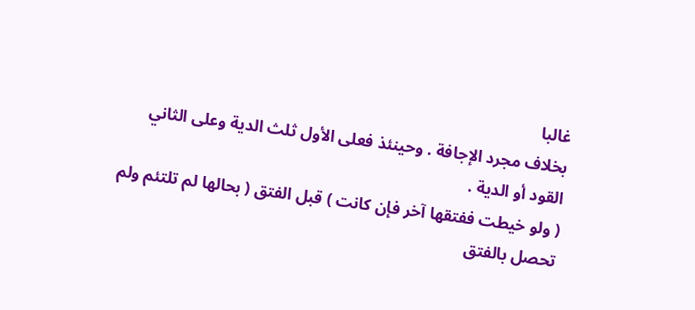غالبا
بخلاف مجرد الإجافة . وحينئذ فعلى الأول ثلث الدية وعلى الثاني
القود أو الدية .
( ولو خيطت ففتقها آخر فإن كانت ) قبل الفتق ( بحالها لم تلتئم ولم
تحصل بالفتق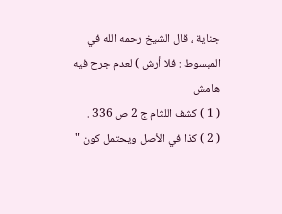جناية ، قال الشيخ رحمه الله في المبسوط : فلا أرش ) لعدم جرح فيه
هامش
( 1 ) كشف اللثام ج 2 ص 336 .
( 2 ) كذا في الأصل ويحتمل كون "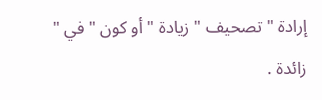إرادة " تصحيف " زيادة " أو كون " في "
زائدة .